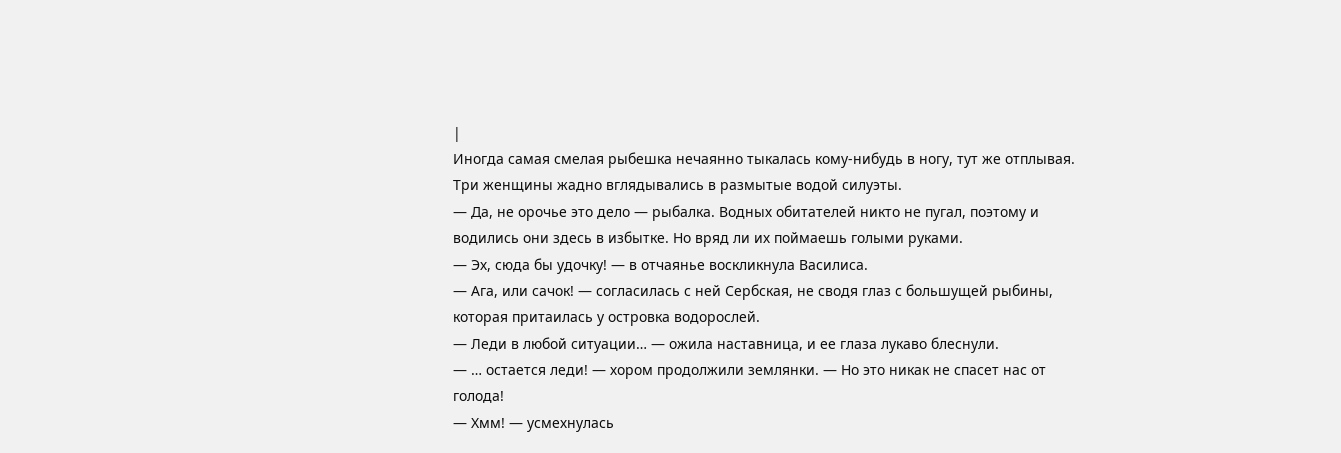|
Иногда самая смелая рыбешка нечаянно тыкалась кому-нибудь в ногу, тут же отплывая. Три женщины жадно вглядывались в размытые водой силуэты.
— Да, не орочье это дело — рыбалка. Водных обитателей никто не пугал, поэтому и водились они здесь в избытке. Но вряд ли их поймаешь голыми руками.
— Эх, сюда бы удочку! — в отчаянье воскликнула Василиса.
— Ага, или сачок! — согласилась с ней Сербская, не сводя глаз с большущей рыбины, которая притаилась у островка водорослей.
— Леди в любой ситуации… — ожила наставница, и ее глаза лукаво блеснули.
— … остается леди! — хором продолжили землянки. — Но это никак не спасет нас от голода!
— Хмм! — усмехнулась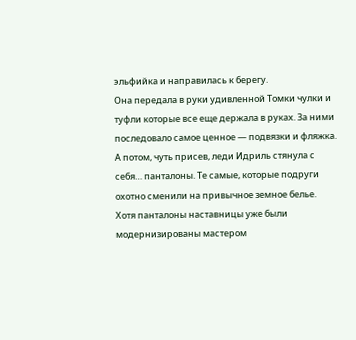эльфийка и направилась к берегу.
Она передала в руки удивленной Томки чулки и туфли которые все еще держала в руках. За ними последовало самое ценное — подвязки и фляжка. А потом, чуть присев, леди Идриль стянула с себя… панталоны. Те самые, которые подруги охотно сменили на привычное земное белье.
Хотя панталоны наставницы уже были модернизированы мастером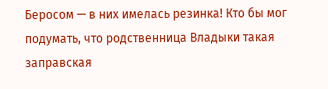Беросом — в них имелась резинка! Кто бы мог подумать, что родственница Владыки такая заправская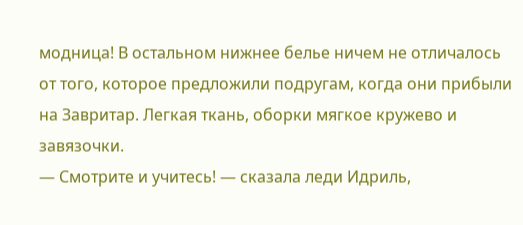модница! В остальном нижнее белье ничем не отличалось от того, которое предложили подругам, когда они прибыли на Завритар. Легкая ткань, оборки мягкое кружево и завязочки.
— Смотрите и учитесь! — сказала леди Идриль,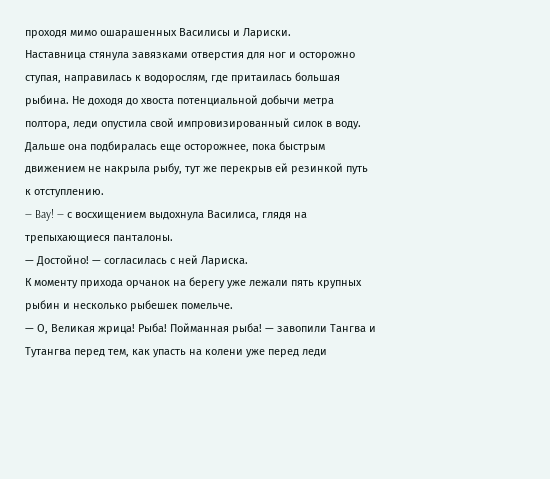проходя мимо ошарашенных Василисы и Лариски.
Наставница стянула завязками отверстия для ног и осторожно ступая, направилась к водорослям, где притаилась большая рыбина. Не доходя до хвоста потенциальной добычи метра полтора, леди опустила свой импровизированный силок в воду. Дальше она подбиралась еще осторожнее, пока быстрым движением не накрыла рыбу, тут же перекрыв ей резинкой путь к отступлению.
— Bay! — с восхищением выдохнула Василиса, глядя на трепыхающиеся панталоны.
— Достойно! — согласилась с ней Лариска.
К моменту прихода орчанок на берегу уже лежали пять крупных рыбин и несколько рыбешек помельче.
— О, Великая жрица! Рыба! Пойманная рыба! — завопили Тангва и Тутангва перед тем, как упасть на колени уже перед леди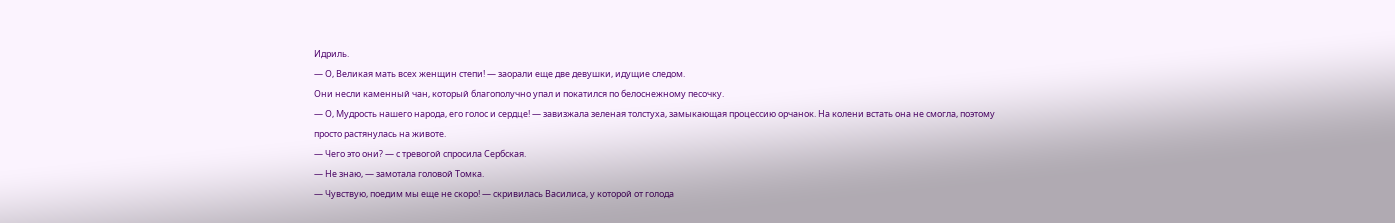Идриль.
— О, Великая мать всех женщин степи! — заорали еще две девушки, идущие следом.
Они несли каменный чан, который благополучно упал и покатился по белоснежному песочку.
— О, Мудрость нашего народа, его голос и сердце! — завизжала зеленая толстуха, замыкающая процессию орчанок. На колени встать она не смогла, поэтому просто растянулась на животе.
— Чего это они? — с тревогой спросила Сербская.
— Не знаю, — замотала головой Томка.
— Чувствую, поедим мы еще не скоро! — скривилась Василиса, у которой от голода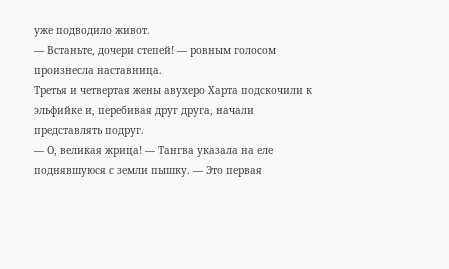уже подводило живот.
— Встаньте, дочери степей! — ровным голосом произнесла наставница.
Третья и четвертая жены авухеро Харта подскочили к эльфийке и, перебивая друг друга, начали представлять подруг.
— О, великая жрица! — Тангва указала на еле поднявшуюся с земли пышку. — Это первая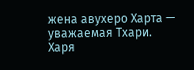жена авухеро Харта — уважаемая Тхари.
Харя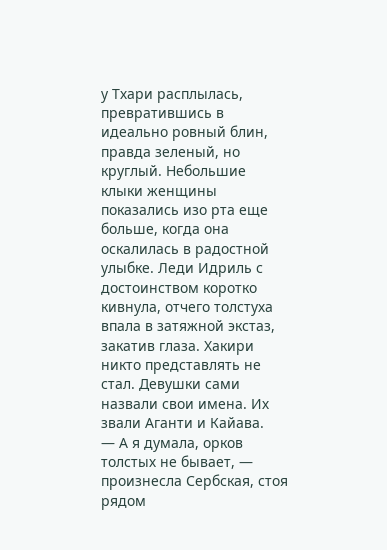у Тхари расплылась, превратившись в идеально ровный блин, правда зеленый, но круглый. Небольшие клыки женщины показались изо рта еще больше, когда она оскалилась в радостной улыбке. Леди Идриль с достоинством коротко кивнула, отчего толстуха впала в затяжной экстаз, закатив глаза. Хакири никто представлять не стал. Девушки сами назвали свои имена. Их звали Аганти и Кайава.
— А я думала, орков толстых не бывает, — произнесла Сербская, стоя рядом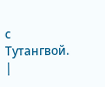с Тутангвой. |